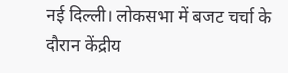नई दिल्ली। लोकसभा में बजट चर्चा के दौरान केंद्रीय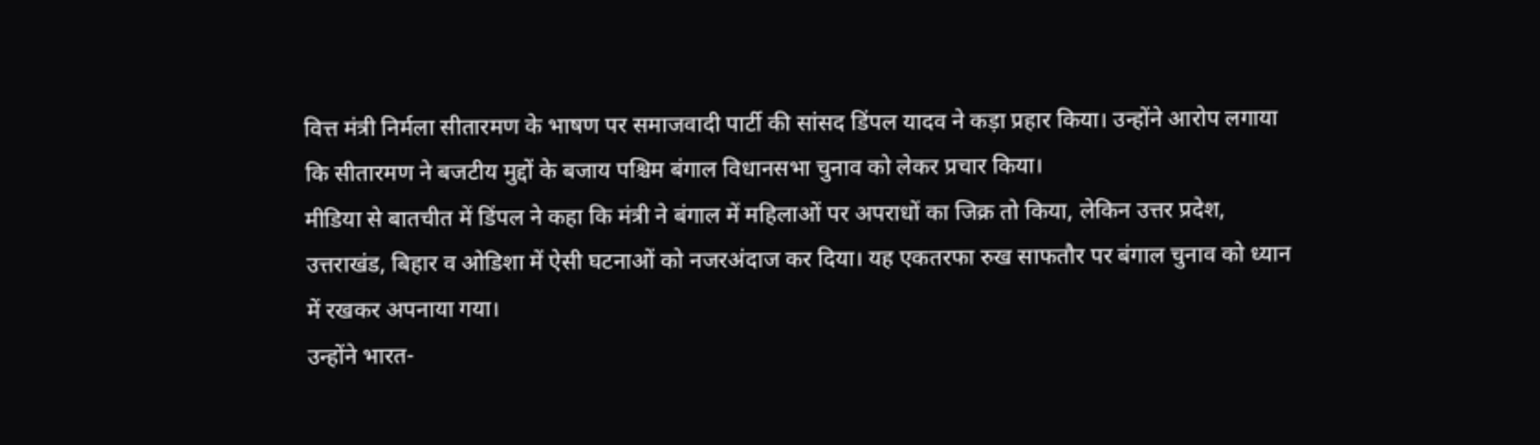वित्त मंत्री निर्मला सीतारमण के भाषण पर समाजवादी पार्टी की सांसद डिंपल यादव ने कड़ा प्रहार किया। उन्होंने आरोप लगाया कि सीतारमण ने बजटीय मुद्दों के बजाय पश्चिम बंगाल विधानसभा चुनाव को लेकर प्रचार किया।
मीडिया से बातचीत में डिंपल ने कहा कि मंत्री ने बंगाल में महिलाओं पर अपराधों का जिक्र तो किया, लेकिन उत्तर प्रदेश, उत्तराखंड, बिहार व ओडिशा में ऐसी घटनाओं को नजरअंदाज कर दिया। यह एकतरफा रुख साफतौर पर बंगाल चुनाव को ध्यान में रखकर अपनाया गया।
उन्होंने भारत-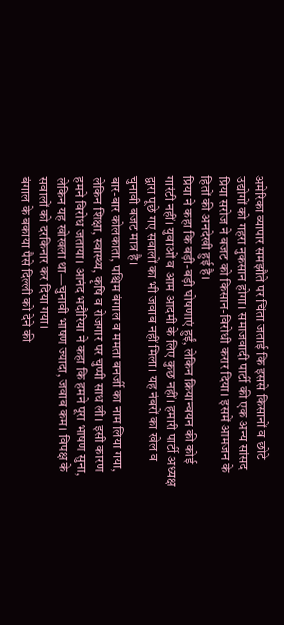अमेरिका व्यापार समझौते पर चिंता जताई कि इससे किसानों व छोटे उद्योगों को गहरा नुकसान होगा। समाजवादी पार्टी की एक अन्य सांसद प्रिया सरोज ने बजट को किसान-विरोधी करार दिया। इसमें आमजन के हितों की अनदेखी हुई है।
प्रिया ने कहा कि बड़ी-बड़ी घोषणाएं हुईं, लेकिन क्रियान्वयन की कोई गारंटी नहीं। युवाओं व आम आदमी के लिए कुछ नहीं। हमारी पार्टी अध्यक्ष द्वारा पूछे गए सवालों का भी जवाब नहीं मिला। यह नंबरों का खेल व चुनावी बजट मात्र है।
बार-बार कोलकाता, पश्चिम बंगाल व ममता बनर्जी का नाम लिया गया, लेकिन शिक्षा, स्वास्थ्य, कृषि व रोजगार पर चुप्पी साध ली। इसी कारण हमने विरोध जताया। आनंद भदौरिया ने कहा कि हमने पूरा भाषण सुना, लेकिन यह खोखला था—चुनावी भाषण ज्यादा, जवाब कम। विपक्ष के सवालों को दरकिनार कर दिया गया।
बंगाल के बकाया पैसे दिल्ली को देने की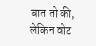बात तो की, लेकिन वोट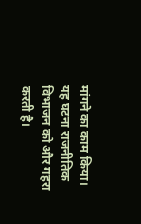मांगने का काम किया। यह घटना राजनीतिक विभाजन को और गहरा करती है।